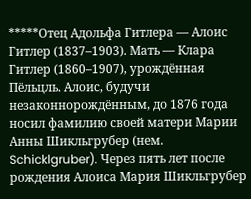*****Отец Адольфа Гитлера — Алоис Гитлер (1837–1903). Мать — Клара Гитлер (1860–1907), урождённая Пёльцль. Алоис, будучи незаконнорождённым, до 1876 года носил фамилию своей матери Марии Анны Шикльгрубер (нем. Schicklgruber). Через пять лет после рождения Алоиса Мария Шикльгрубер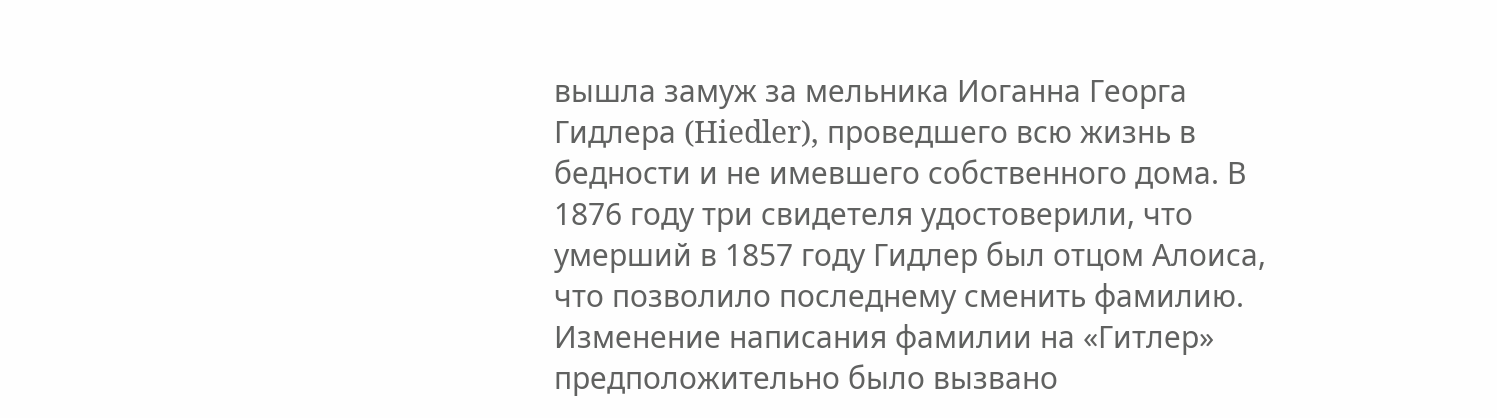вышла замуж за мельника Иоганна Георга Гидлера (Hiedler), проведшего всю жизнь в бедности и не имевшего собственного дома. В 1876 году три свидетеля удостоверили, что умерший в 1857 году Гидлер был отцом Алоиса, что позволило последнему сменить фамилию. Изменение написания фамилии на «Гитлер» предположительно было вызвано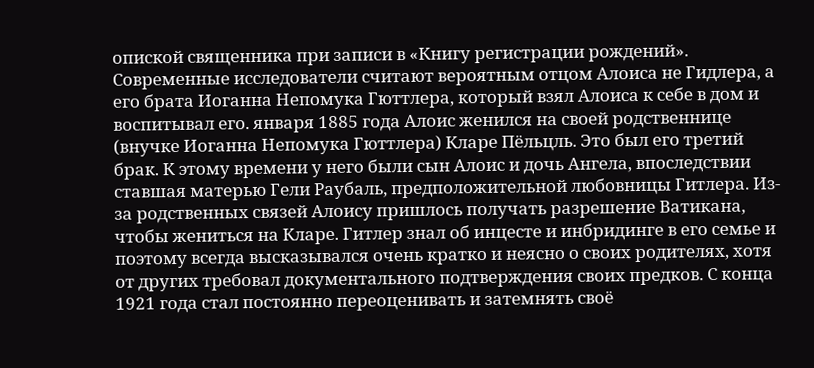опиской священника при записи в «Книгу регистрации рождений». Современные исследователи считают вероятным отцом Алоиса не Гидлера, а его брата Иоганна Непомука Гюттлера, который взял Алоиса к себе в дом и воспитывал его. января 1885 года Алоис женился на своей родственнице (внучке Иоганна Непомука Гюттлера) Кларе Пёльцль. Это был его третий брак. К этому времени у него были сын Алоис и дочь Ангела, впоследствии ставшая матерью Гели Раубаль, предположительной любовницы Гитлера. Из-за родственных связей Алоису пришлось получать разрешение Ватикана, чтобы жениться на Кларе. Гитлер знал об инцесте и инбридинге в его семье и поэтому всегда высказывался очень кратко и неясно о своих родителях, хотя от других требовал документального подтверждения своих предков. С конца 1921 года стал постоянно переоценивать и затемнять своё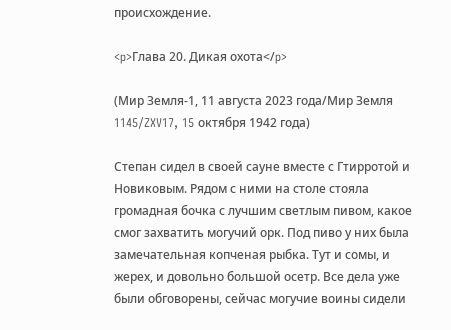происхождение.

<p>Глава 20. Дикая охота</p>

(Мир Земля-1, 11 августа 2023 года/Мир Земля 1145/ZXV17, 15 октября 1942 года)

Степан сидел в своей сауне вместе с Гтирротой и Новиковым. Рядом с ними на столе стояла громадная бочка с лучшим светлым пивом, какое смог захватить могучий орк. Под пиво у них была замечательная копченая рыбка. Тут и сомы, и жерех, и довольно большой осетр. Все дела уже были обговорены, сейчас могучие воины сидели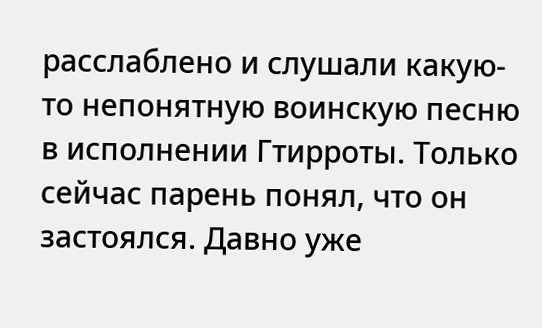расслаблено и слушали какую-то непонятную воинскую песню в исполнении Гтирроты. Только сейчас парень понял, что он застоялся. Давно уже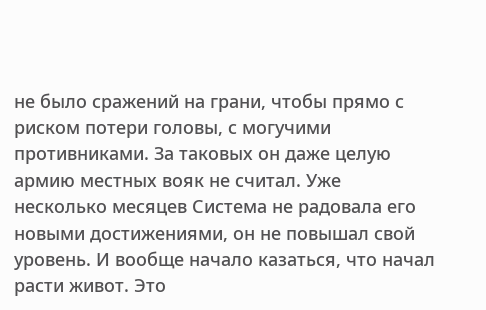не было сражений на грани, чтобы прямо с риском потери головы, с могучими противниками. За таковых он даже целую армию местных вояк не считал. Уже несколько месяцев Система не радовала его новыми достижениями, он не повышал свой уровень. И вообще начало казаться, что начал расти живот. Это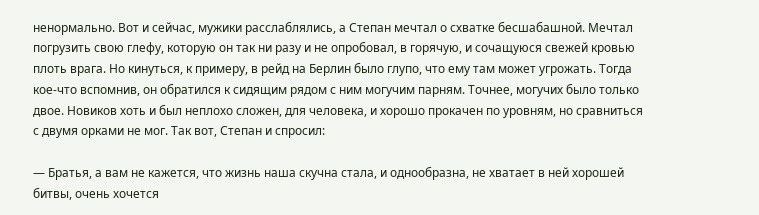ненормально. Вот и сейчас, мужики расслаблялись, а Степан мечтал о схватке бесшабашной. Мечтал погрузить свою глефу, которую он так ни разу и не опробовал, в горячую, и сочащуюся свежей кровью плоть врага. Но кинуться, к примеру, в рейд на Берлин было глупо, что ему там может угрожать. Тогда кое-что вспомнив, он обратился к сидящим рядом с ним могучим парням. Точнее, могучих было только двое. Новиков хоть и был неплохо сложен, для человека, и хорошо прокачен по уровням, но сравниться с двумя орками не мог. Так вот, Степан и спросил:

— Братья, а вам не кажется, что жизнь наша скучна стала, и однообразна, не хватает в ней хорошей битвы, очень хочется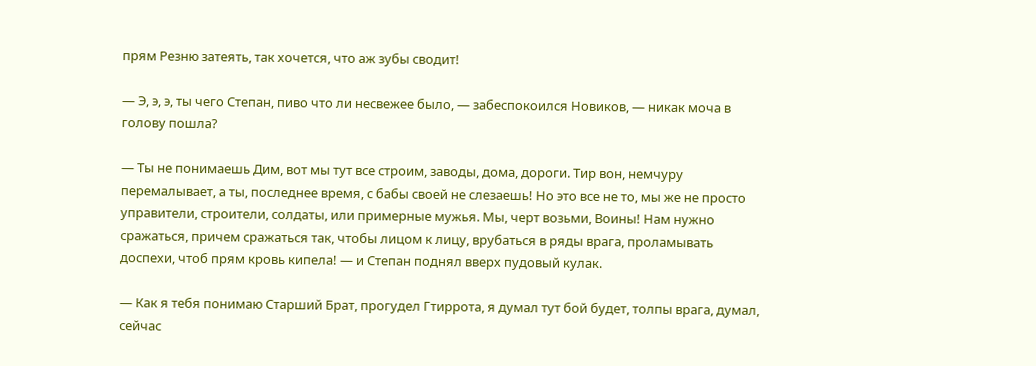прям Резню затеять, так хочется, что аж зубы сводит!

— Э, э, э, ты чего Степан, пиво что ли несвежее было, — забеспокоился Новиков, — никак моча в голову пошла?

— Ты не понимаешь Дим, вот мы тут все строим, заводы, дома, дороги. Тир вон, немчуру перемалывает, а ты, последнее время, с бабы своей не слезаешь! Но это все не то, мы же не просто управители, строители, солдаты, или примерные мужья. Мы, черт возьми, Воины! Нам нужно сражаться, причем сражаться так, чтобы лицом к лицу, врубаться в ряды врага, проламывать доспехи, чтоб прям кровь кипела! — и Степан поднял вверх пудовый кулак.

— Как я тебя понимаю Старший Брат, прогудел Гтиррота, я думал тут бой будет, толпы врага, думал, сейчас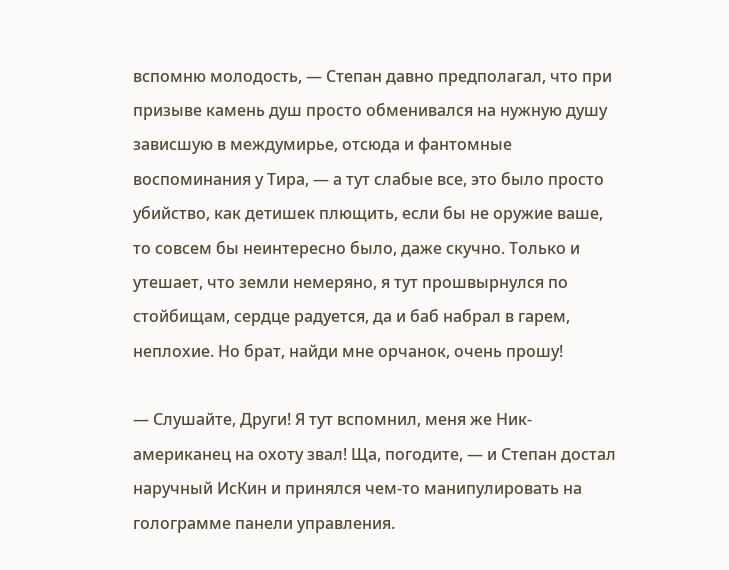вспомню молодость, — Степан давно предполагал, что при призыве камень душ просто обменивался на нужную душу зависшую в междумирье, отсюда и фантомные воспоминания у Тира, — а тут слабые все, это было просто убийство, как детишек плющить, если бы не оружие ваше, то совсем бы неинтересно было, даже скучно. Только и утешает, что земли немеряно, я тут прошвырнулся по стойбищам, сердце радуется, да и баб набрал в гарем, неплохие. Но брат, найди мне орчанок, очень прошу!

— Слушайте, Други! Я тут вспомнил, меня же Ник-американец на охоту звал! Ща, погодите, — и Степан достал наручный ИсКин и принялся чем-то манипулировать на голограмме панели управления.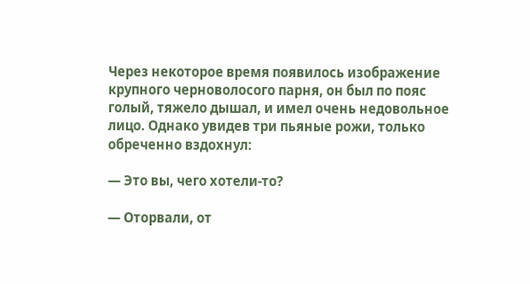Через некоторое время появилось изображение крупного черноволосого парня, он был по пояс голый, тяжело дышал, и имел очень недовольное лицо. Однако увидев три пьяные рожи, только обреченно вздохнул:

— Это вы, чего хотели-то?

— Оторвали, от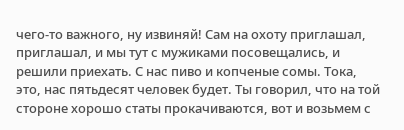чего-то важного, ну извиняй! Сам на охоту приглашал, приглашал, и мы тут с мужиками посовещались, и решили приехать. С нас пиво и копченые сомы. Тока, это, нас пятьдесят человек будет. Ты говорил, что на той стороне хорошо статы прокачиваются, вот и возьмем с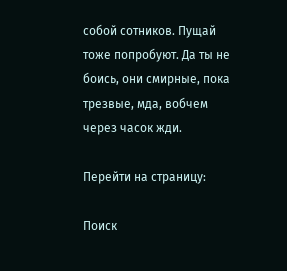собой сотников. Пущай тоже попробуют. Да ты не боись, они смирные, пока трезвые, мда, вобчем через часок жди.

Перейти на страницу:

Поиск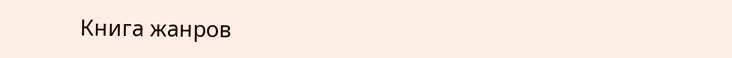Книга жанров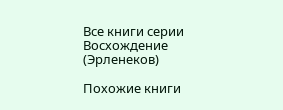Все книги серии Восхождение (Эрленеков)

Похожие книги